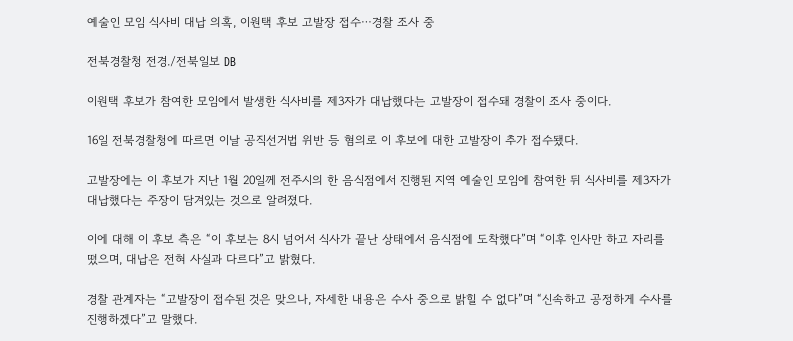예술인 모임 식사비 대납 의혹, 이원택 후보 고발장 접수⋯경찰 조사 중

전북경찰청 전경./전북일보 DB

이원택 후보가 참여한 모임에서 발생한 식사비를 제3자가 대납했다는 고발장이 접수돼 경찰이 조사 중이다.

16일 전북경찰청에 따르면 이날 공직선거법 위반 등 혐의로 이 후보에 대한 고발장이 추가 접수됐다.

고발장에는 이 후보가 지난 1월 20일께 전주시의 한 음식점에서 진행된 지역 예술인 모임에 참여한 뒤 식사비를 제3자가 대납했다는 주장이 담겨있는 것으로 알려졌다.

이에 대해 이 후보 측은 “이 후보는 8시 넘어서 식사가 끝난 상태에서 음식점에 도착했다”며 “이후 인사만 하고 자리를 떴으며, 대납은 전혀 사실과 다르다”고 밝혔다.

경찰 관계자는 “고발장이 접수된 것은 맞으나, 자세한 내용은 수사 중으로 밝힐 수 없다”며 “신속하고 공정하게 수사를 진행하겠다”고 말했다.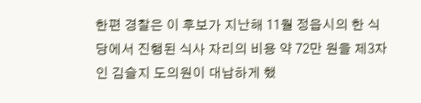한편 경찰은 이 후보가 지난해 11월 정읍시의 한 식당에서 진행된 식사 자리의 비용 약 72만 원을 제3자인 김슬지 도의원이 대납하게 했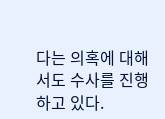다는 의혹에 대해서도 수사를 진행하고 있다.